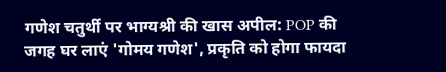गणेश चतुर्थी पर भाग्यश्री की खास अपील: POP की जगह घर लाएं 'गोमय गणेश', प्रकृति को होगा फायदा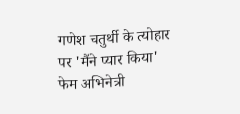गणेश चतुर्थी के त्योहार पर 'मैंने प्यार किया' फेम अभिनेत्री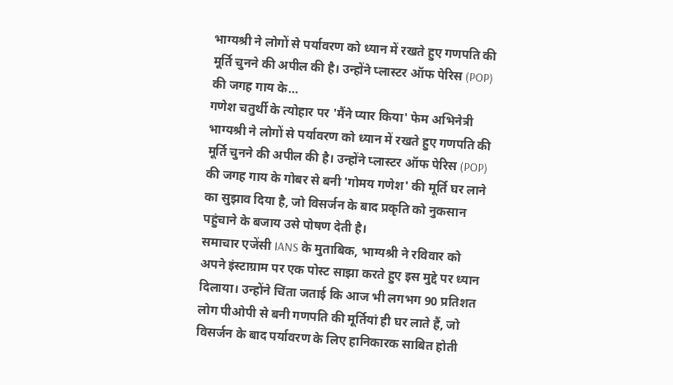भाग्यश्री ने लोगों से पर्यावरण को ध्यान में रखते हुए गणपति की मूर्ति चुनने की अपील की है। उन्होंने प्लास्टर ऑफ पेरिस (POP) की जगह गाय के…
गणेश चतुर्थी के त्योहार पर 'मैंने प्यार किया' फेम अभिनेत्री भाग्यश्री ने लोगों से पर्यावरण को ध्यान में रखते हुए गणपति की मूर्ति चुनने की अपील की है। उन्होंने प्लास्टर ऑफ पेरिस (POP) की जगह गाय के गोबर से बनी 'गोमय गणेश' की मूर्ति घर लाने का सुझाव दिया है, जो विसर्जन के बाद प्रकृति को नुकसान पहुंचाने के बजाय उसे पोषण देती है।
समाचार एजेंसी IANS के मुताबिक, भाग्यश्री ने रविवार को अपने इंस्टाग्राम पर एक पोस्ट साझा करते हुए इस मुद्दे पर ध्यान दिलाया। उन्होंने चिंता जताई कि आज भी लगभग 90 प्रतिशत लोग पीओपी से बनी गणपति की मूर्तियां ही घर लाते हैं, जो विसर्जन के बाद पर्यावरण के लिए हानिकारक साबित होती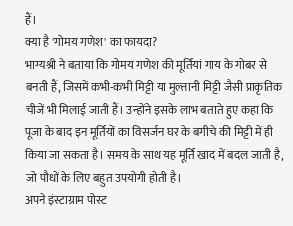हैं।
क्या है 'गोमय गणेश' का फायदा?
भाग्यश्री ने बताया कि गोमय गणेश की मूर्तियां गाय के गोबर से बनती हैं, जिसमें कभी-कभी मिट्टी या मुल्तानी मिट्टी जैसी प्राकृतिक चीजें भी मिलाई जाती हैं। उन्होंने इसके लाभ बताते हुए कहा कि पूजा के बाद इन मूर्तियों का विसर्जन घर के बगीचे की मिट्टी में ही किया जा सकता है। समय के साथ यह मूर्ति खाद में बदल जाती है, जो पौधों के लिए बहुत उपयोगी होती है।
अपने इंस्टाग्राम पोस्ट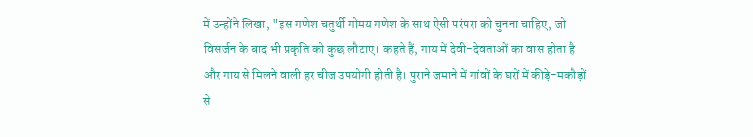में उन्होंने लिखा, "इस गणेश चतुर्थी गोमय गणेश के साथ ऐसी परंपरा को चुनना चाहिए, जो विसर्जन के बाद भी प्रकृति को कुछ लौटाए। कहते हैं, गाय में देवी-देवताओं का वास होता है और गाय से मिलने वाली हर चीज उपयोगी होती है। पुराने जमाने में गांवों के घरों में कीड़े-मकौड़ों से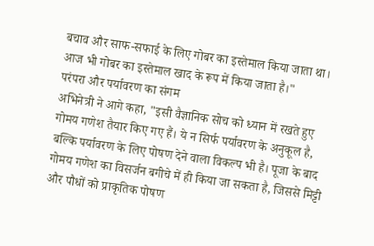बचाव और साफ-सफाई के लिए गोबर का इस्तेमाल किया जाता था। आज भी गोबर का इस्तेमाल खाद के रूप में किया जाता है।"
परंपरा और पर्यावरण का संगम
अभिनेत्री ने आगे कहा, "इसी वैज्ञानिक सोच को ध्यान में रखते हुए गोमय गणेश तैयार किए गए हैं। ये न सिर्फ पर्यावरण के अनुकूल है, बल्कि पर्यावरण के लिए पोषण देने वाला विकल्प भी है। पूजा के बाद गोमय गणेश का विसर्जन बगीचे में ही किया जा सकता है, जिससे मिट्टी और पौधों को प्राकृतिक पोषण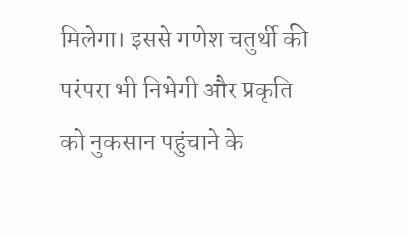मिलेगा। इससे गणेश चतुर्थी की परंपरा भी निभेगी और प्रकृति को नुकसान पहुंचाने के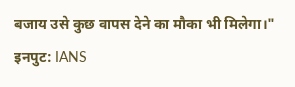बजाय उसे कुछ वापस देने का मौका भी मिलेगा।"
इनपुट: IANS